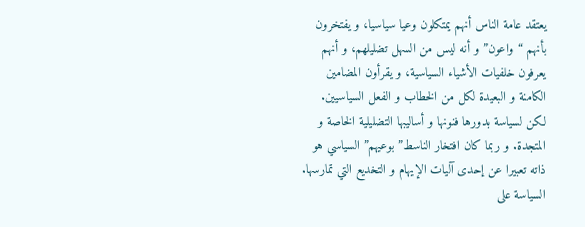يعتقد عامة الناس أنهم يمتكلون وعيا سياسيا، و يفتخرون بأنهم “واعون” و أنه ليس من السهل تضليلهم، و أنهم يعرفون خلفيات الأشياء السياسية، و يقرأون المضامين الكامنة و البعيدة لكل من الخطاب و الفعل السياسيين.
لكن لسياسة بدورها فنونها و أساليبها التضليلية الخاصة و المتجدة. و ربما كان افتخار الناسط” بوعيهم” السياسي هو ذاته تعبيرا عن إحدى آليات الإيهام و التخديع التي تمارسها. السياسة على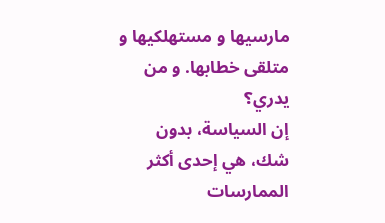مارسيها و مستهلكيها و متلقى خطابها. و من يدري؟
إن السياسة، بدون شك، هي إحدى أكثر الممارسات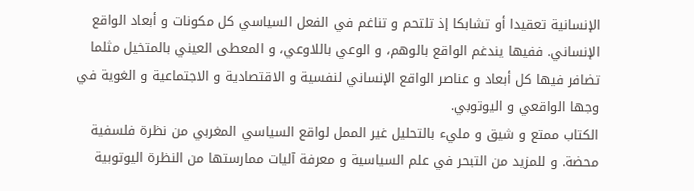الإنسانية تعقيدا أو تشابكا إذ تلتحم و تناغم في الفعل السياسي كل مكونات و أبعاد الواقع الإنساني. ففيها يندغم الواقع بالوهم، و الوعي باللاوعي، و المعطى العيني بالمتخيل مثلما تضافر فيها كل أبعاد و عناصر الواقع الإنساني لنفسية و الاقتصادية و الاجتماعية و الغوية في وجها الواقعي و اليوتوبي.
الكتاب ممتع و شيق و مليء بالتحليل غير الممل لواقع السياسي المغربي من نظرة فلسفية محضة. و للمزيد من التبحر في علم السياسية و معرفة آليات ممارستها من النظرة اليوتوبية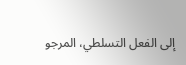إلى الفعل التسلطي، المرجو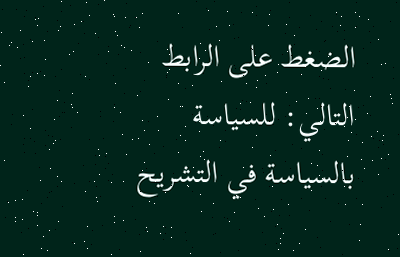الضغط على الرابط التالي: للسياسة بالسياسة في التشريح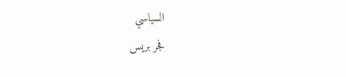السياسي
فجر بريس